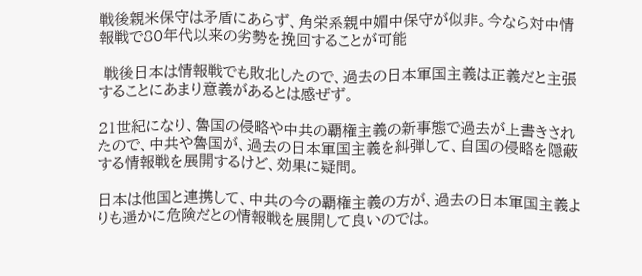戦後親米保守は矛盾にあらず、角栄系親中媚中保守が似非。今なら対中情報戦で80年代以来の劣勢を挽回することが可能

 戦後日本は情報戦でも敗北したので、過去の日本軍国主義は正義だと主張することにあまり意義があるとは感ぜず。

21世紀になり、魯国の侵略や中共の覇権主義の新事態で過去が上書きされたので、中共や魯国が、過去の日本軍国主義を糾弾して、自国の侵略を隠蔽する情報戦を展開するけど、効果に疑問。

日本は他国と連携して、中共の今の覇権主義の方が、過去の日本軍国主義よりも遥かに危険だとの情報戦を展開して良いのでは。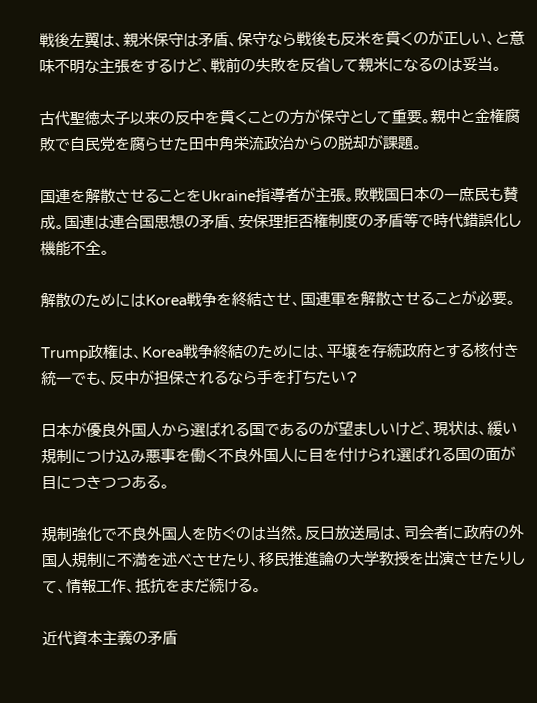戦後左翼は、親米保守は矛盾、保守なら戦後も反米を貫くのが正しい、と意味不明な主張をするけど、戦前の失敗を反省して親米になるのは妥当。

古代聖徳太子以来の反中を貫くことの方が保守として重要。親中と金権腐敗で自民党を腐らせた田中角栄流政治からの脱却が課題。

国連を解散させることをUkraine指導者が主張。敗戦国日本の一庶民も賛成。国連は連合国思想の矛盾、安保理拒否権制度の矛盾等で時代錯誤化し機能不全。

解散のためにはKorea戦争を終結させ、国連軍を解散させることが必要。

Trump政権は、Korea戦争終結のためには、平壌を存続政府とする核付き統一でも、反中が担保されるなら手を打ちたい?

日本が優良外国人から選ばれる国であるのが望ましいけど、現状は、緩い規制につけ込み悪事を働く不良外国人に目を付けられ選ばれる国の面が目につきつつある。

規制強化で不良外国人を防ぐのは当然。反日放送局は、司会者に政府の外国人規制に不満を述べさせたり、移民推進論の大学教授を出演させたりして、情報工作、抵抗をまだ続ける。

近代資本主義の矛盾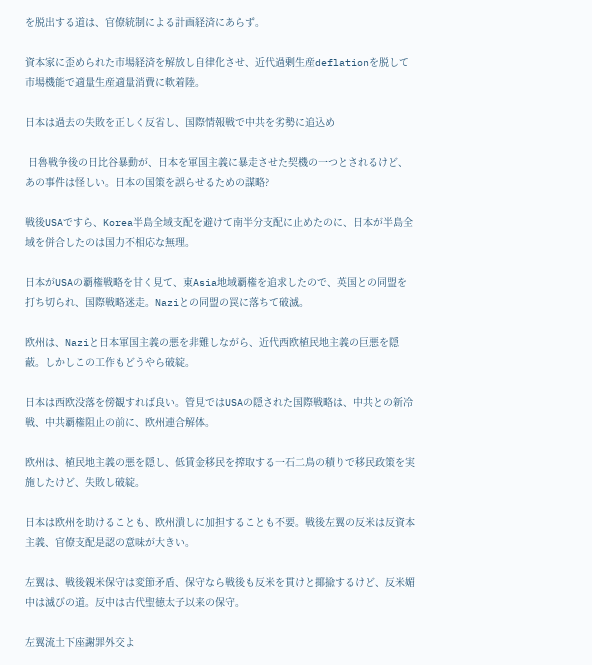を脱出する道は、官僚統制による計画経済にあらず。

資本家に歪められた市場経済を解放し自律化させ、近代過剰生産deflationを脱して市場機能で適量生産適量消費に軟着陸。

日本は過去の失敗を正しく反省し、国際情報戦で中共を劣勢に追込め

 日魯戦争後の日比谷暴動が、日本を軍国主義に暴走させた契機の一つとされるけど、あの事件は怪しい。日本の国策を誤らせるための謀略?

戦後USAですら、Korea半島全域支配を避けて南半分支配に止めたのに、日本が半島全域を併合したのは国力不相応な無理。

日本がUSAの覇権戦略を甘く見て、東Asia地域覇権を追求したので、英国との同盟を打ち切られ、国際戦略迷走。Naziとの同盟の罠に落ちて破滅。

欧州は、Naziと日本軍国主義の悪を非難しながら、近代西欧植民地主義の巨悪を隠蔽。しかしこの工作もどうやら破綻。

日本は西欧没落を傍観すれば良い。管見ではUSAの隠された国際戦略は、中共との新冷戦、中共覇権阻止の前に、欧州連合解体。

欧州は、植民地主義の悪を隠し、低賃金移民を搾取する一石二鳥の積りで移民政策を実施したけど、失敗し破綻。

日本は欧州を助けることも、欧州潰しに加担することも不要。戦後左翼の反米は反資本主義、官僚支配是認の意味が大きい。

左翼は、戦後親米保守は変節矛盾、保守なら戦後も反米を貫けと揶揄するけど、反米媚中は滅びの道。反中は古代聖徳太子以来の保守。

左翼流土下座謝罪外交よ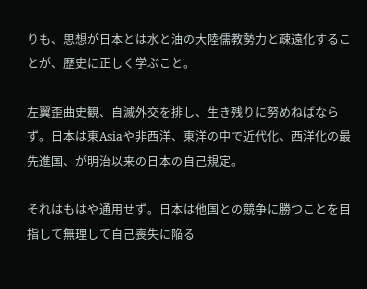りも、思想が日本とは水と油の大陸儒教勢力と疎遠化することが、歴史に正しく学ぶこと。

左翼歪曲史観、自滅外交を排し、生き残りに努めねばならず。日本は東Asiaや非西洋、東洋の中で近代化、西洋化の最先進国、が明治以来の日本の自己規定。

それはもはや通用せず。日本は他国との競争に勝つことを目指して無理して自己喪失に陥る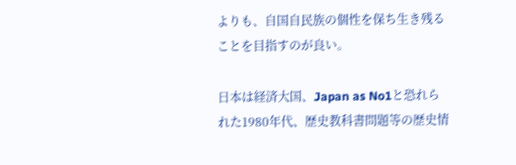よりも、自国自民族の個性を保ち生き残ることを目指すのが良い。

日本は経済大国、Japan as No1と恐れられた1980年代、歴史教科書問題等の歴史情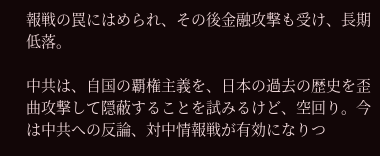報戦の罠にはめられ、その後金融攻撃も受け、長期低落。

中共は、自国の覇権主義を、日本の過去の歴史を歪曲攻撃して隠蔽することを試みるけど、空回り。今は中共への反論、対中情報戦が有効になりつ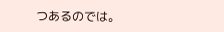つあるのでは。